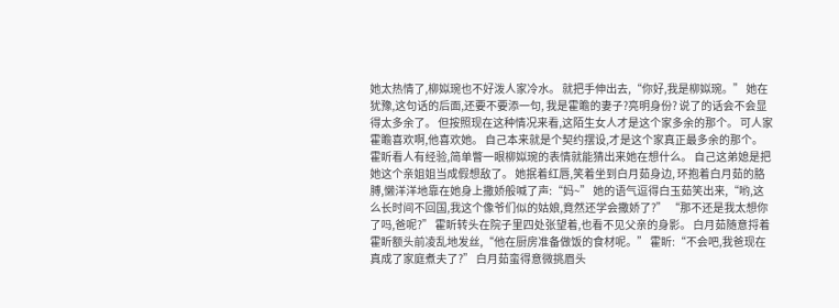她太热情了,柳姒琬也不好泼人家冷水。 就把手伸出去,“你好,我是柳姒琬。” 她在犹豫,这句话的后面,还要不要添一句, 我是霍瞻的妻子?亮明身份? 说了的话会不会显得太多余了。 但按照现在这种情况来看,这陌生女人才是这个家多余的那个。 可人家霍瞻喜欢啊,他喜欢她。 自己本来就是个契约摆设,才是这个家真正最多余的那个。 霍盺看人有经验,简单瞥一眼柳姒琬的表情就能猜出来她在想什么。 自己这弟媳是把她这个亲姐姐当成假想敌了。 她抿着红唇,笑着坐到白月茹身边, 环抱着白月茹的胳膊,懒洋洋地靠在她身上撒娇般喊了声:“妈~” 她的语气逗得白玉茹笑出来,“哟,这么长时间不回国,我这个像爷们似的姑娘,竟然还学会撒娇了?” “那不还是我太想你了吗,爸呢?” 霍盺转头在院子里四处张望着,也看不见父亲的身影。 白月茹随意捋着霍盺额头前凌乱地发丝,“他在厨房准备做饭的食材呢。” 霍盺:“不会吧,我爸现在真成了家庭煮夫了?” 白月茹蛮得意微挑眉头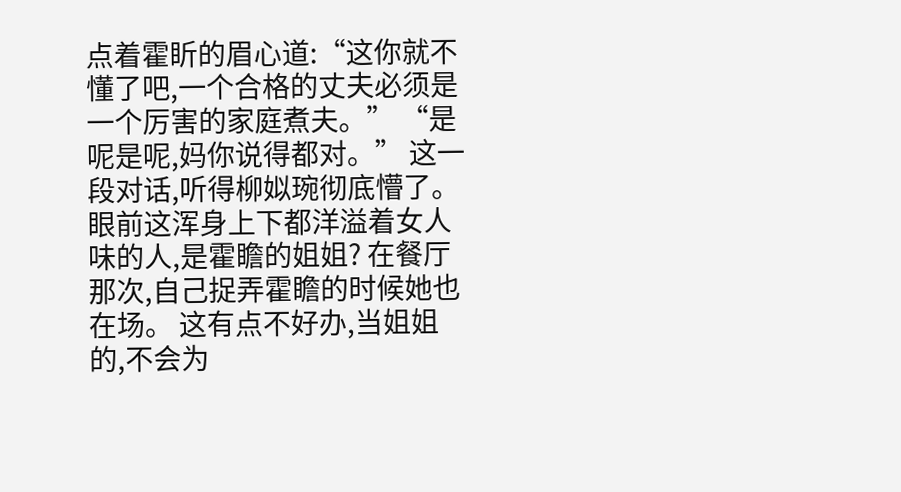点着霍盺的眉心道:“这你就不懂了吧,一个合格的丈夫必须是一个厉害的家庭煮夫。” “是呢是呢,妈你说得都对。” 这一段对话,听得柳姒琬彻底懵了。 眼前这浑身上下都洋溢着女人味的人,是霍瞻的姐姐? 在餐厅那次,自己捉弄霍瞻的时候她也在场。 这有点不好办,当姐姐的,不会为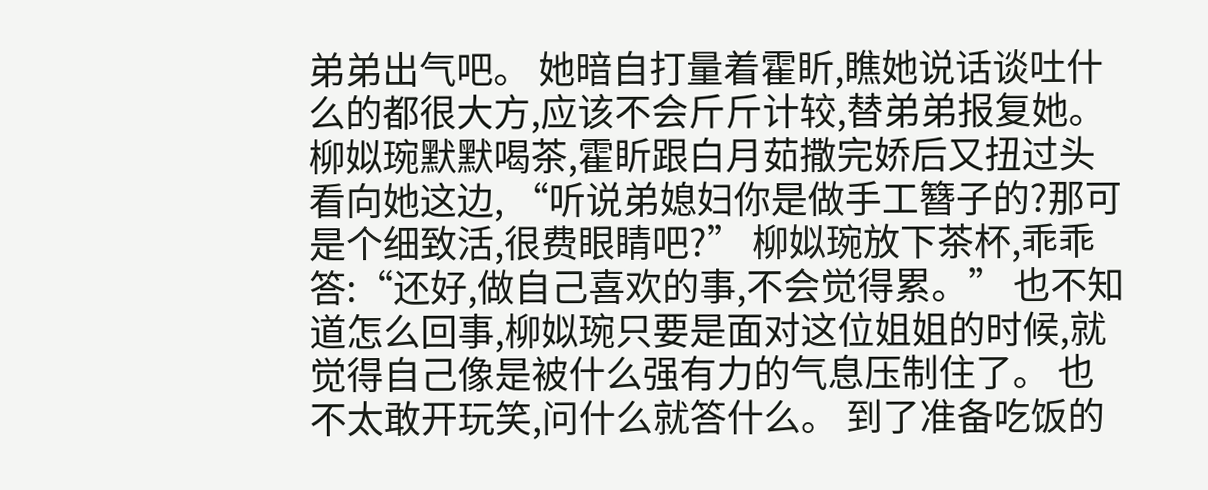弟弟出气吧。 她暗自打量着霍盺,瞧她说话谈吐什么的都很大方,应该不会斤斤计较,替弟弟报复她。 柳姒琬默默喝茶,霍盺跟白月茹撒完娇后又扭过头看向她这边, “听说弟媳妇你是做手工簪子的?那可是个细致活,很费眼睛吧?” 柳姒琬放下茶杯,乖乖答:“还好,做自己喜欢的事,不会觉得累。” 也不知道怎么回事,柳姒琬只要是面对这位姐姐的时候,就觉得自己像是被什么强有力的气息压制住了。 也不太敢开玩笑,问什么就答什么。 到了准备吃饭的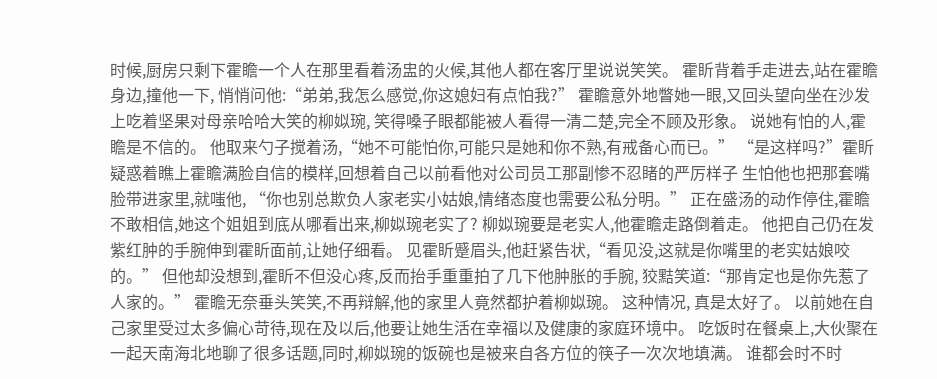时候,厨房只剩下霍瞻一个人在那里看着汤盅的火候,其他人都在客厅里说说笑笑。 霍盺背着手走进去,站在霍瞻身边,撞他一下, 悄悄问他:“弟弟,我怎么感觉,你这媳妇有点怕我?” 霍瞻意外地瞥她一眼,又回头望向坐在沙发上吃着坚果对母亲哈哈大笑的柳姒琬, 笑得嗓子眼都能被人看得一清二楚,完全不顾及形象。 说她有怕的人,霍瞻是不信的。 他取来勺子搅着汤,“她不可能怕你,可能只是她和你不熟,有戒备心而已。” “是这样吗?”霍盺疑惑着瞧上霍瞻满脸自信的模样,回想着自己以前看他对公司员工那副惨不忍睹的严厉样子 生怕他也把那套嘴脸带进家里,就嗤他, “你也别总欺负人家老实小姑娘,情绪态度也需要公私分明。” 正在盛汤的动作停住,霍瞻不敢相信,她这个姐姐到底从哪看出来,柳姒琬老实了? 柳姒琬要是老实人,他霍瞻走路倒着走。 他把自己仍在发紫红肿的手腕伸到霍盺面前,让她仔细看。 见霍盺蹙眉头,他赶紧告状,“看见没,这就是你嘴里的老实姑娘咬的。” 但他却没想到,霍盺不但没心疼,反而抬手重重拍了几下他肿胀的手腕, 狡黠笑道:“那肯定也是你先惹了人家的。” 霍瞻无奈垂头笑笑,不再辩解,他的家里人竟然都护着柳姒琬。 这种情况, 真是太好了。 以前她在自己家里受过太多偏心苛待,现在及以后,他要让她生活在幸福以及健康的家庭环境中。 吃饭时在餐桌上,大伙聚在一起天南海北地聊了很多话题,同时,柳姒琬的饭碗也是被来自各方位的筷子一次次地填满。 谁都会时不时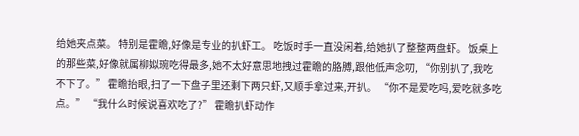给她夹点菜。 特别是霍瞻,好像是专业的扒虾工。 吃饭时手一直没闲着,给她扒了整整两盘虾。 饭桌上的那些菜,好像就属柳姒琬吃得最多,她不太好意思地拽过霍瞻的胳膊,跟他低声念叨, “你别扒了,我吃不下了。” 霍瞻抬眼,扫了一下盘子里还剩下两只虾,又顺手拿过来,开扒。 “你不是爱吃吗,爱吃就多吃点。” “我什么时候说喜欢吃了?” 霍瞻扒虾动作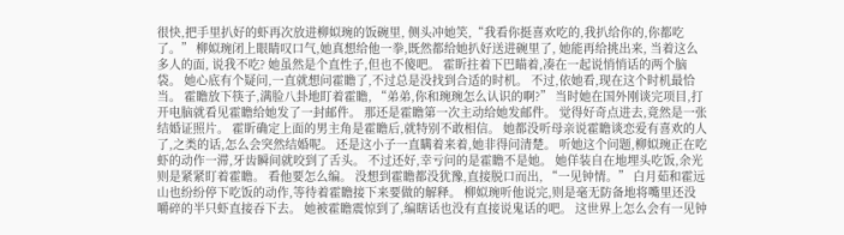很快,把手里扒好的虾再次放进柳姒琬的饭碗里, 侧头冲她笑,“我看你挺喜欢吃的,我扒给你的,你都吃了。” 柳姒琬闭上眼睛叹口气,她真想给他一拳,既然都给她扒好送进碗里了, 她能再给挑出来, 当着这么多人的面, 说我不吃? 她虽然是个直性子,但也不傻吧。 霍盺拄着下巴瞄着,凑在一起说悄悄话的两个脑袋。 她心底有个疑问,一直就想问霍瞻了,不过总是没找到合适的时机。 不过,依她看,现在这个时机最恰当。 霍瞻放下筷子,满脸八卦地盯着霍瞻, “弟弟,你和琬琬怎么认识的啊?” 当时她在国外刚谈完项目,打开电脑就看见霍瞻给她发了一封邮件。 那还是霍瞻第一次主动给她发邮件。 觉得好奇点进去,竟然是一张结婚证照片。 霍盺确定上面的男主角是霍瞻后,就特别不敢相信。 她都没听母亲说霍瞻谈恋爱有喜欢的人了,之类的话,怎么会突然结婚呢。 还是这小子一直瞒着来着,她非得问清楚。 听她这个问题,柳姒琬正在吃虾的动作一滞,牙齿瞬间就咬到了舌头。 不过还好,幸亏问的是霍瞻不是她。 她佯装自在地埋头吃饭,余光则是紧紧盯着霍瞻。 看他要怎么编。 没想到霍瞻都没犹豫,直接脱口而出, “一见钟情。” 白月茹和霍远山也纷纷停下吃饭的动作,等待着霍瞻接下来要做的解释。 柳姒琬听他说完,则是毫无防备地将嘴里还没嚼碎的半只虾直接吞下去。 她被霍瞻震惊到了,编瞎话也没有直接说鬼话的吧。 这世界上怎么会有一见钟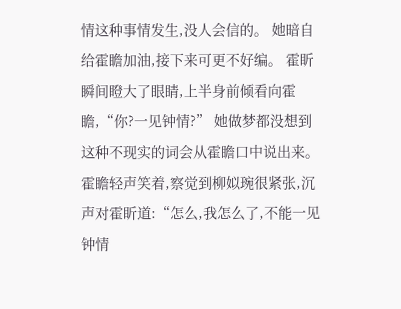情这种事情发生,没人会信的。 她暗自给霍瞻加油,接下来可更不好编。 霍盺瞬间瞪大了眼睛,上半身前倾看向霍瞻,“你?一见钟情?” 她做梦都没想到这种不现实的词会从霍瞻口中说出来。 霍瞻轻声笑着,察觉到柳姒琬很紧张,沉声对霍盺道:“怎么,我怎么了,不能一见钟情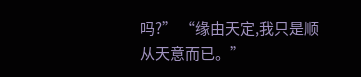吗?” “缘由天定,我只是顺从天意而已。”